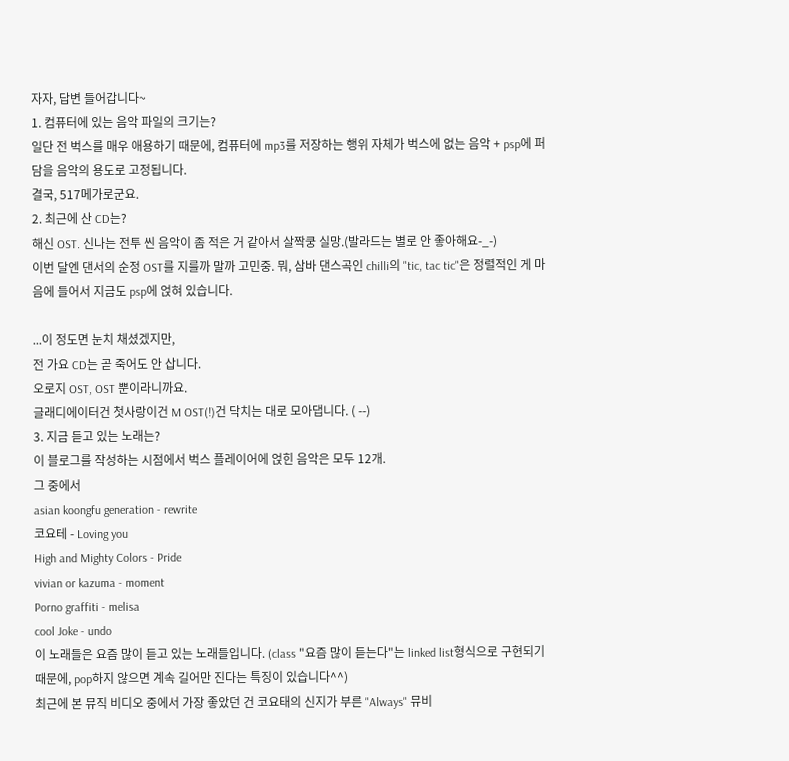자자, 답변 들어갑니다~
1. 컴퓨터에 있는 음악 파일의 크기는?
일단 전 벅스를 매우 애용하기 때문에, 컴퓨터에 mp3를 저장하는 행위 자체가 벅스에 없는 음악 + psp에 퍼담을 음악의 용도로 고정됩니다.
결국, 517메가로군요.
2. 최근에 산 CD는?
해신 OST. 신나는 전투 씬 음악이 좀 적은 거 같아서 살짝쿵 실망.(발라드는 별로 안 좋아해요-_-)
이번 달엔 댄서의 순정 OST를 지를까 말까 고민중. 뭐, 삼바 댄스곡인 chilli의 "tic, tac tic"은 정렬적인 게 마음에 들어서 지금도 psp에 얹혀 있습니다.

...이 정도면 눈치 채셨겠지만,
전 가요 CD는 곧 죽어도 안 삽니다.
오로지 OST, OST 뿐이라니까요.
글래디에이터건 첫사랑이건 M OST(!)건 닥치는 대로 모아댑니다. ( --)
3. 지금 듣고 있는 노래는?
이 블로그를 작성하는 시점에서 벅스 플레이어에 얹힌 음악은 모두 12개.
그 중에서
asian koongfu generation - rewrite
코요테 - Loving you
High and Mighty Colors - Pride
vivian or kazuma - moment
Porno graffiti - melisa
cool Joke - undo
이 노래들은 요즘 많이 듣고 있는 노래들입니다. (class "요즘 많이 듣는다"는 linked list형식으로 구현되기 때문에, pop하지 않으면 계속 길어만 진다는 특징이 있습니다^^)
최근에 본 뮤직 비디오 중에서 가장 좋았던 건 코요태의 신지가 부른 "Always" 뮤비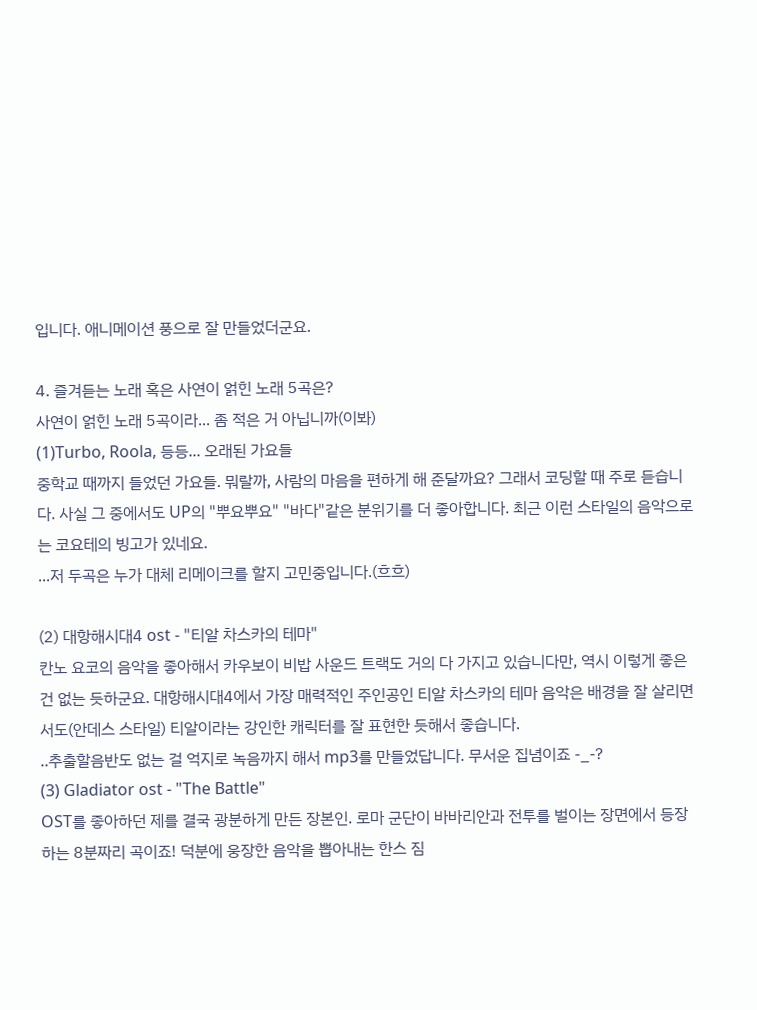입니다. 애니메이션 풍으로 잘 만들었더군요.

4. 즐겨듣는 노래 혹은 사연이 얽힌 노래 5곡은?
사연이 얽힌 노래 5곡이라... 좀 적은 거 아닙니까(이봐)
(1)Turbo, Roola, 등등... 오래된 가요들
중학교 때까지 들었던 가요들. 뭐랄까, 사람의 마음을 편하게 해 준달까요? 그래서 코딩할 때 주로 듣습니다. 사실 그 중에서도 UP의 "뿌요뿌요" "바다"같은 분위기를 더 좋아합니다. 최근 이런 스타일의 음악으로는 코요테의 빙고가 있네요.
...저 두곡은 누가 대체 리메이크를 할지 고민중입니다.(흐흐)

(2) 대항해시대4 ost - "티알 차스카의 테마"
칸노 요코의 음악을 좋아해서 카우보이 비밥 사운드 트랙도 거의 다 가지고 있습니다만, 역시 이렇게 좋은 건 없는 듯하군요. 대항해시대4에서 가장 매력적인 주인공인 티알 차스카의 테마 음악은 배경을 잘 살리면서도(안데스 스타일) 티알이라는 강인한 캐릭터를 잘 표현한 듯해서 좋습니다.
..추출할음반도 없는 걸 억지로 녹음까지 해서 mp3를 만들었답니다. 무서운 집념이죠 -_-?
(3) Gladiator ost - "The Battle"
OST를 좋아하던 제를 결국 광분하게 만든 장본인. 로마 군단이 바바리안과 전투를 벌이는 장면에서 등장하는 8분짜리 곡이죠! 덕분에 웅장한 음악을 뽑아내는 한스 짐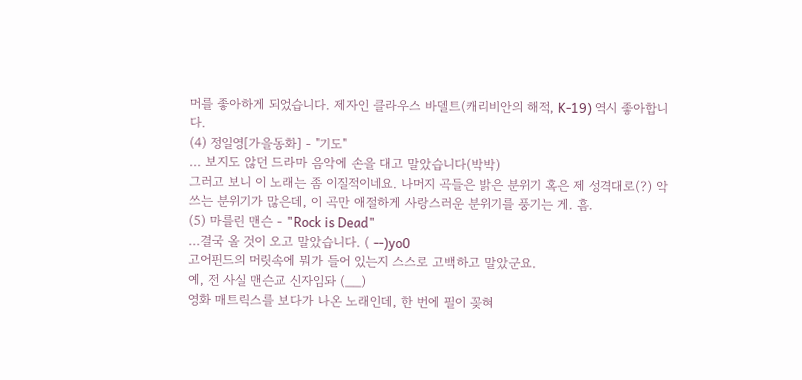머를 좋아하게 되었습니다. 제자인 클라우스 바델트(캐리비안의 해적, K-19) 역시 좋아합니다.
(4) 정일영[가을동화] - "기도"
... 보지도 않던 드라마 음악에 손을 대고 말았습니다(박박)
그러고 보니 이 노래는 좀 이질적이네요. 나머지 곡들은 밝은 분위기 혹은 제 성격대로(?) 악쓰는 분위기가 많은데, 이 곡만 애절하게 사랑스러운 분위기를 풍기는 게. 흠.
(5) 마를린 맨슨 - "Rock is Dead"
...결국 올 것이 오고 말았습니다. ( --)yo0
고어핀드의 머릿속에 뭐가 들어 있는지 스스로 고백하고 말았군요.
예, 전 사실 맨슨교 신자임돠 (__)
영화 매트릭스를 보다가 나온 노래인데, 한 번에 필이 꽂혀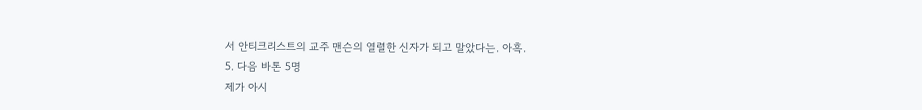서 안티크리스트의 교주 맨슨의 열렬한 신자가 되고 말았다는. 아흑.
5. 다음 바톤 5명
제가 아시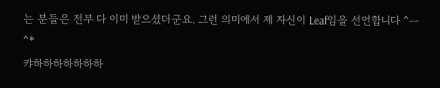는 분들은 전부 다 이미 받으셨더군요. 그런 의미에서 제 자신이 Leaf임을 선언합니다 ^ㅡ^*
캬하하하하하하하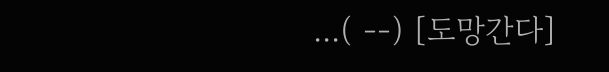...( --) [도망간다]